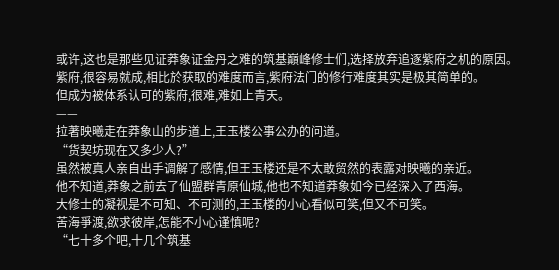或许,这也是那些见证莽象证金丹之难的筑基巔峰修士们,选择放弃追逐紫府之机的原因。
紫府,很容易就成,相比於获取的难度而言,紫府法门的修行难度其实是极其简单的。
但成为被体系认可的紫府,很难,难如上青天。
——
拉著映曦走在莽象山的步道上,王玉楼公事公办的问道。
“货契坊现在又多少人?”
虽然被真人亲自出手调解了感情,但王玉楼还是不太敢贸然的表露对映曦的亲近。
他不知道,莽象之前去了仙盟群青原仙城,他也不知道莽象如今已经深入了西海。
大修士的凝视是不可知、不可测的,王玉楼的小心看似可笑,但又不可笑。
苦海爭渡,欲求彼岸,怎能不小心谨慎呢?
“七十多个吧,十几个筑基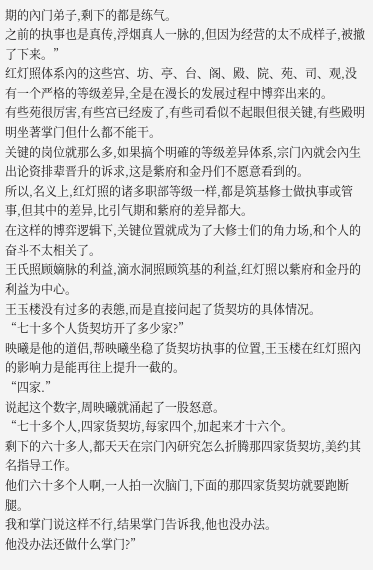期的內门弟子,剩下的都是练气。
之前的执事也是真传,浮烟真人一脉的,但因为经营的太不成样子,被撤了下来。”
红灯照体系內的这些宫、坊、亭、台、阁、殿、院、苑、司、观,没有一个严格的等级差异,全是在漫长的发展过程中博弈出来的。
有些苑很厉害,有些宫已经废了,有些司看似不起眼但很关键,有些殿明明坐著掌门但什么都不能干。
关键的岗位就那么多,如果搞个明確的等级差异体系,宗门內就会內生出论资排辈晋升的诉求,这是紫府和金丹们不愿意看到的。
所以,名义上,红灯照的诸多职部等级一样,都是筑基修士做执事或管事,但其中的差异,比引气期和紫府的差异都大。
在这样的博弈逻辑下,关键位置就成为了大修士们的角力场,和个人的奋斗不太相关了。
王氏照顾嫡脉的利益,滴水洞照顾筑基的利益,红灯照以紫府和金丹的利益为中心。
王玉楼没有过多的表態,而是直接问起了货契坊的具体情况。
“七十多个人货契坊开了多少家?”
映曦是他的道侣,帮映曦坐稳了货契坊执事的位置,王玉楼在红灯照內的影响力是能再往上提升一截的。
“四家.”
说起这个数字,周映曦就涌起了一股怒意。
“七十多个人,四家货契坊,每家四个,加起来才十六个。
剩下的六十多人,都天天在宗门內研究怎么折腾那四家货契坊,美约其名指导工作。
他们六十多个人啊,一人拍一次脑门,下面的那四家货契坊就要跑断腿。
我和掌门说这样不行,结果掌门告诉我,他也没办法。
他没办法还做什么掌门?”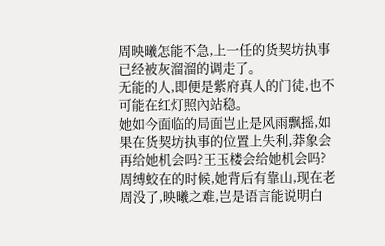周映曦怎能不急,上一任的货契坊执事已经被灰溜溜的调走了。
无能的人,即便是紫府真人的门徒,也不可能在红灯照內站稳。
她如今面临的局面岂止是风雨飘摇,如果在货契坊执事的位置上失利,莽象会再给她机会吗?王玉楼会给她机会吗?
周缚蛟在的时候,她背后有靠山,现在老周没了,映曦之难,岂是语言能说明白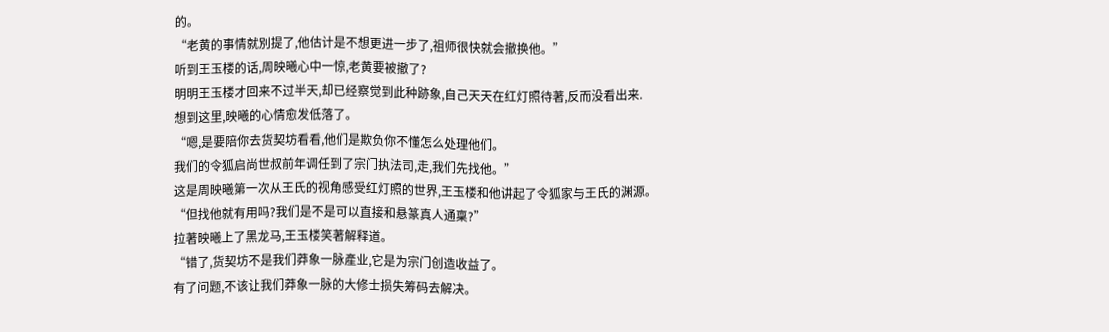的。
“老黄的事情就別提了,他估计是不想更进一步了,祖师很快就会撤换他。”
听到王玉楼的话,周映曦心中一惊,老黄要被撤了?
明明王玉楼才回来不过半天,却已经察觉到此种跡象,自己天天在红灯照待著,反而没看出来.
想到这里,映曦的心情愈发低落了。
“嗯,是要陪你去货契坊看看,他们是欺负你不懂怎么处理他们。
我们的令狐启尚世叔前年调任到了宗门执法司,走,我们先找他。”
这是周映曦第一次从王氏的视角感受红灯照的世界,王玉楼和他讲起了令狐家与王氏的渊源。
“但找他就有用吗?我们是不是可以直接和悬篆真人通稟?”
拉著映曦上了黑龙马,王玉楼笑著解释道。
“错了,货契坊不是我们莽象一脉產业,它是为宗门创造收益了。
有了问题,不该让我们莽象一脉的大修士损失筹码去解决。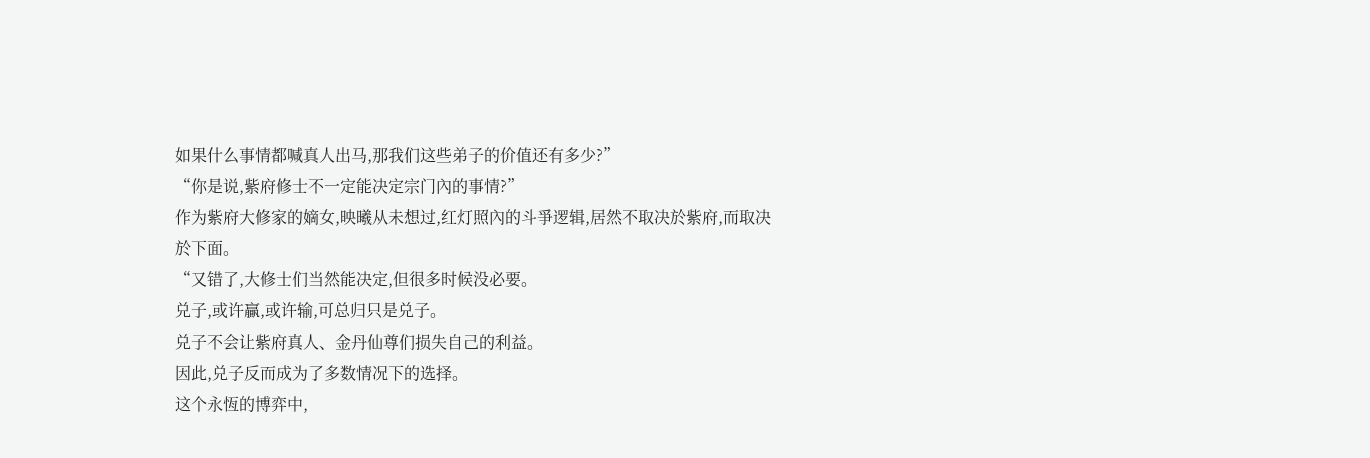如果什么事情都喊真人出马,那我们这些弟子的价值还有多少?”
“你是说,紫府修士不一定能决定宗门內的事情?”
作为紫府大修家的嫡女,映曦从未想过,红灯照內的斗爭逻辑,居然不取决於紫府,而取决於下面。
“又错了,大修士们当然能决定,但很多时候没必要。
兑子,或许贏,或许输,可总归只是兑子。
兑子不会让紫府真人、金丹仙尊们损失自己的利益。
因此,兑子反而成为了多数情况下的选择。
这个永恆的博弈中,